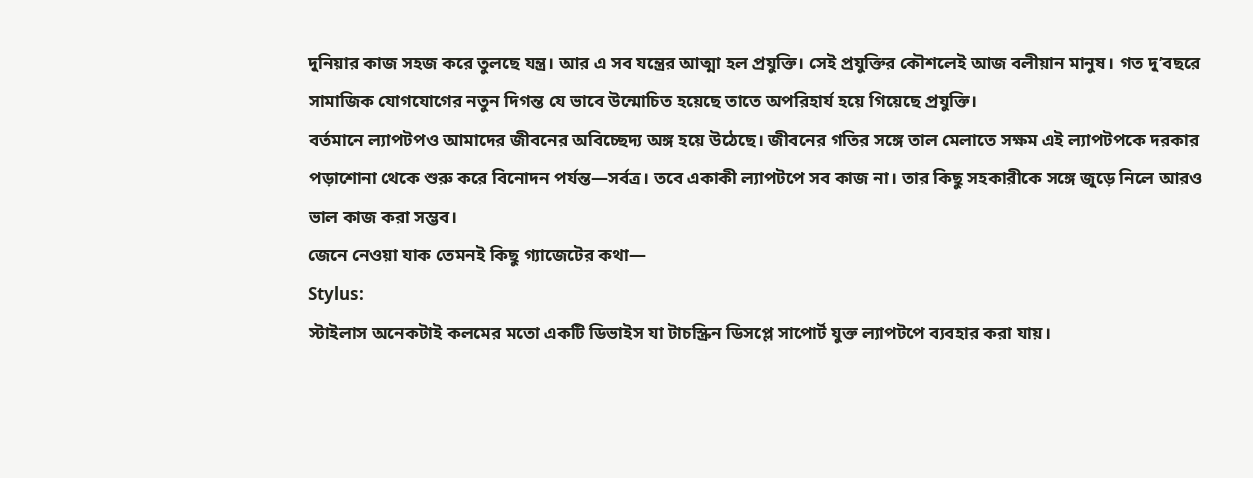দুনিয়ার কাজ সহজ করে তুলছে যন্ত্র। আর এ সব যন্ত্রের আত্মা হল প্রযুক্তি। সেই প্রযুক্তির কৌশলেই আজ বলীয়ান মানুষ। গত দু’বছরে সামাজিক যোগযোগের নতুন দিগন্ত যে ভাবে উন্মোচিত হয়েছে তাতে অপরিহার্য হয়ে গিয়েছে প্রযুক্তি।
বর্তমানে ল্যাপটপও আমাদের জীবনের অবিচ্ছেদ্য অঙ্গ হয়ে উঠেছে। জীবনের গতির সঙ্গে তাল মেলাতে সক্ষম এই ল্যাপটপকে দরকার পড়াশোনা থেকে শুরু করে বিনোদন পর্যন্ত—সর্বত্র। তবে একাকী ল্যাপটপে সব কাজ না। তার কিছু সহকারীকে সঙ্গে জুড়ে নিলে আরও ভাল কাজ করা সম্ভব।
জেনে নেওয়া যাক তেমনই কিছু গ্যাজেটের কথা—
Stylus:
স্টাইলাস অনেকটাই কলমের মতো একটি ডিভাইস যা টাচস্ক্রিন ডিসপ্লে সাপোর্ট যুক্ত ল্যাপটপে ব্যবহার করা যায়।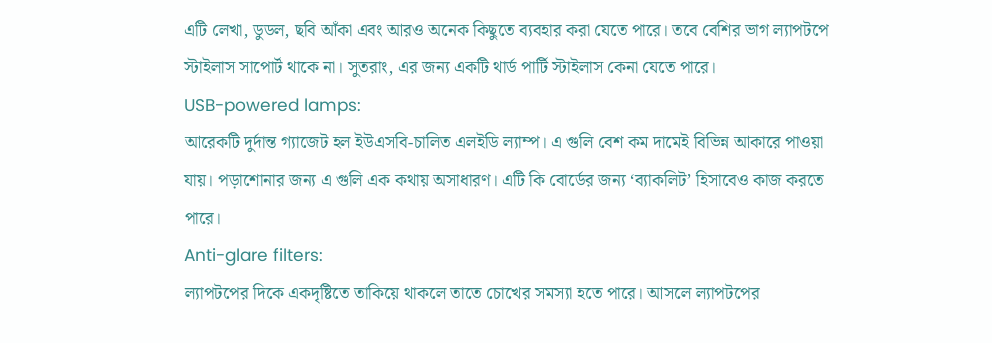এটি লেখা, ডুডল, ছবি আঁকা এবং আরও অনেক কিছুতে ব্যবহার করা যেতে পারে। তবে বেশির ভাগ ল্যাপটপে স্টাইলাস সাপোর্ট থাকে না। সুতরাং, এর জন্য একটি থার্ড পার্টি স্টাইলাস কেনা যেতে পারে।
USB-powered lamps:
আরেকটি দুর্দান্ত গ্যাজেট হল ইউএসবি-চালিত এলইডি ল্যাম্প। এ গুলি বেশ কম দামেই বিভিন্ন আকারে পাওয়া যায়। পড়াশোনার জন্য এ গুলি এক কথায় অসাধারণ। এটি কি বোর্ডের জন্য ‘ব্যাকলিট’ হিসাবেও কাজ করতে পারে।
Anti-glare filters:
ল্যাপটপের দিকে একদৃষ্টিতে তাকিয়ে থাকলে তাতে চোখের সমস্যা হতে পারে। আসলে ল্যাপটপের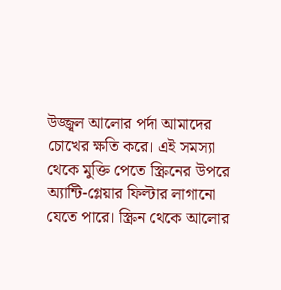উজ্জ্বল আলোর পর্দা আমাদের চোখের ক্ষতি করে। এই সমস্যা থেকে মুক্তি পেতে স্ক্রিনের উপরে অ্যান্টি-গ্লেয়ার ফিল্টার লাগানো যেতে পারে। স্ক্রিন থেকে আলোর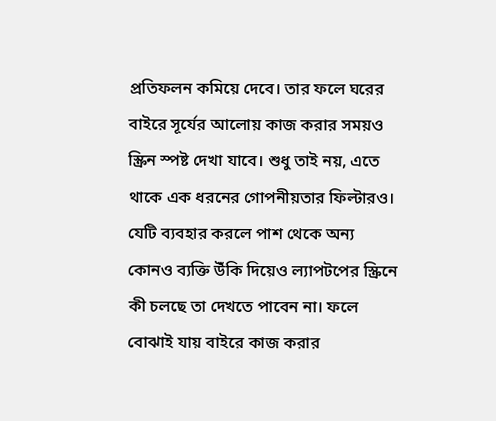প্রতিফলন কমিয়ে দেবে। তার ফলে ঘরের বাইরে সূর্যের আলোয় কাজ করার সময়ও স্ক্রিন স্পষ্ট দেখা যাবে। শুধু তাই নয়, এতে থাকে এক ধরনের গোপনীয়তার ফিল্টারও। যেটি ব্যবহার করলে পাশ থেকে অন্য কোনও ব্যক্তি উঁকি দিয়েও ল্যাপটপের স্ক্রিনে কী চলছে তা দেখতে পাবেন না। ফলে বোঝাই যায় বাইরে কাজ করার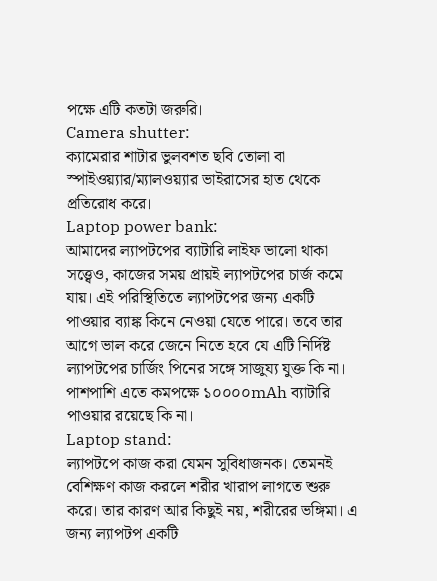পক্ষে এটি কতটা জরুরি।
Camera shutter:
ক্যামেরার শাটার ভুলবশত ছবি তোলা বা স্পাইওয়্যার/ম্যালওয়্যার ভাইরাসের হাত থেকে প্রতিরোধ করে।
Laptop power bank:
আমাদের ল্যাপটপের ব্যাটারি লাইফ ভালো থাকা সত্ত্বেও, কাজের সময় প্রায়ই ল্যাপটপের চার্জ কমে যায়। এই পরিস্থিতিতে ল্যাপটপের জন্য একটি পাওয়ার ব্যাঙ্ক কিনে নেওয়া যেতে পারে। তবে তার আগে ভাল করে জেনে নিতে হবে যে এটি নির্দিষ্ট ল্যাপটপের চার্জিং পিনের সঙ্গে সাজুয্য যুক্ত কি না। পাশপাশি এতে কমপক্ষে ১০০০০mAh ব্যাটারি পাওয়ার রয়েছে কি না।
Laptop stand:
ল্যাপটপে কাজ করা যেমন সুবিধাজনক। তেমনই বেশিক্ষণ কাজ করলে শরীর খারাপ লাগতে শুরু করে। তার কারণ আর কিছুই নয়, শরীরের ভঙ্গিমা। এ জন্য ল্যাপটপ একটি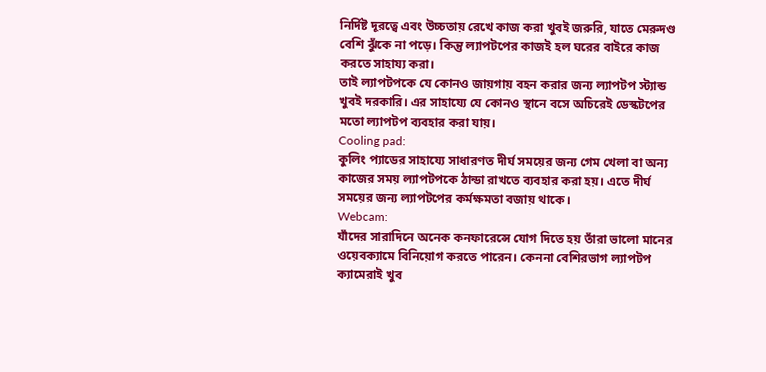নির্দিষ্ট দূরত্বে এবং উচ্চতায় রেখে কাজ করা খুবই জরুরি, যাতে মেরুদণ্ড বেশি ঝুঁকে না পড়ে। কিন্তু ল্যাপটপের কাজই হল ঘরের বাইরে কাজ করতে সাহায্য করা।
তাই ল্যাপটপকে যে কোনও জায়গায় বহন করার জন্য ল্যাপটপ স্ট্যান্ড খুবই দরকারি। এর সাহায্যে যে কোনও স্থানে বসে অচিরেই ডেস্কটপের মতো ল্যাপটপ ব্যবহার করা যায়।
Cooling pad:
কুলিং প্যাডের সাহায্যে সাধারণত দীর্ঘ সময়ের জন্য গেম খেলা বা অন্য কাজের সময় ল্যাপটপকে ঠান্ডা রাখতে ব্যবহার করা হয়। এতে দীর্ঘ সময়ের জন্য ল্যাপটপের কর্মক্ষমতা বজায় থাকে।
Webcam:
যাঁদের সারাদিনে অনেক কনফারেন্সে যোগ দিতে হয় তাঁরা ভালো মানের ওয়েবক্যামে বিনিয়োগ করতে পারেন। কেননা বেশিরভাগ ল্যাপটপ ক্যামেরাই খুব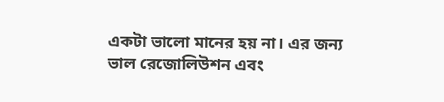একটা ভালো মানের হয় না। এর জন্য ভাল রেজোলিউশন এবং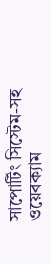সাপোর্টিং সিস্টেম-সহ ওয়েবক্যাম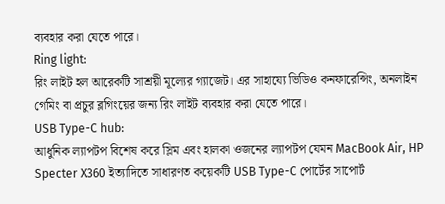ব্যবহার করা যেতে পারে।
Ring light:
রিং লাইট হল আরেকটি সাশ্রয়ী মূল্যের গ্যাজেট। এর সাহায্যে ভিডিও কনফারেন্সিং, অনলাইন গেমিং বা প্রচুর ব্লগিংয়ের জন্য রিং লাইট ব্যবহার করা যেতে পারে।
USB Type-C hub:
আধুনিক ল্যাপটপ বিশেষ করে স্লিম এবং হালকা ওজনের ল্যাপটপ যেমন MacBook Air, HP Specter X360 ইত্যাদিতে সাধারণত কয়েকটি USB Type-C পোর্টের সাপোর্ট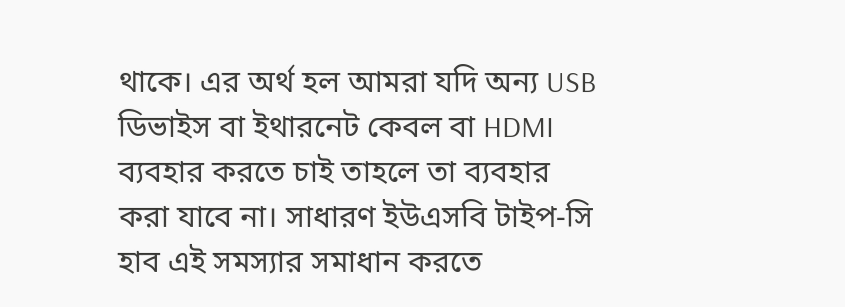থাকে। এর অর্থ হল আমরা যদি অন্য USB ডিভাইস বা ইথারনেট কেবল বা HDMI ব্যবহার করতে চাই তাহলে তা ব্যবহার করা যাবে না। সাধারণ ইউএসবি টাইপ-সি হাব এই সমস্যার সমাধান করতে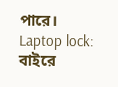পারে।
Laptop lock:
বাইরে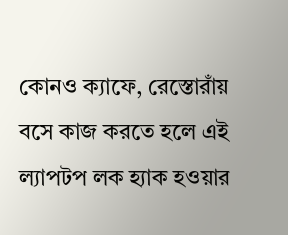কোনও ক্যাফে, রেস্তোরাঁয় বসে কাজ করতে হলে এই ল্যাপটপ লক হ্যাক হওয়ার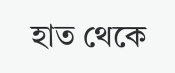হাত থেকে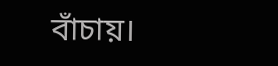বাঁচায়।